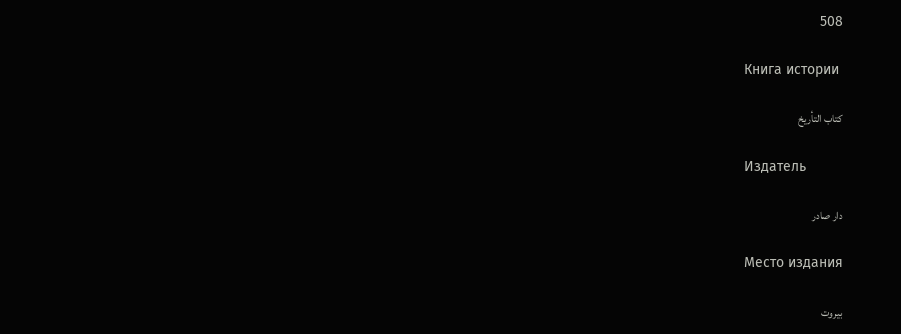508

Книга истории

كتاب التأريخ

Издатель

دار صادر

Место издания

بيروت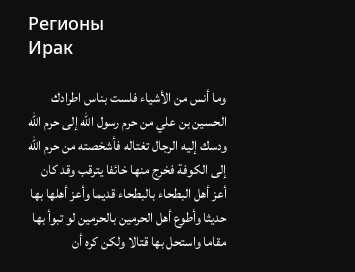Регионы
Ирак

وما أنس من الأشياء فلست بناس اطرادك الحسين بن علي من حرم رسول الله إلى حرم الله ودسك إليه الرجال تغتاله فأشخصته من حرم الله إلى الكوفة فخرج منها خائفا يترقب وقد كان أعز أهل البطحاء بالبطحاء قديما وأعز أهلها بها حديثا وأطوع أهل الحرمين بالحرمين لو تبوأ بها مقاما واستحل بها قتالا ولكن كره أن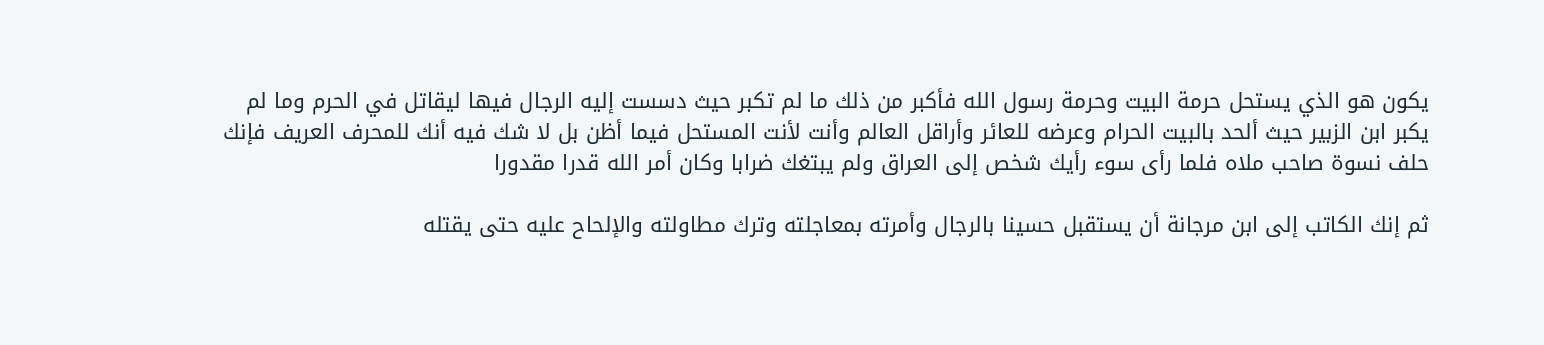يكون هو الذي يستحل حرمة البيت وحرمة رسول الله فأكبر من ذلك ما لم تكبر حيث دسست إليه الرجال فيها ليقاتل في الحرم وما لم يكبر ابن الزبير حيث ألحد بالبيت الحرام وعرضه للعائر وأراقل العالم وأنت لأنت المستحل فيما أظن بل لا شك فيه أنك للمحرف العريف فإنك حلف نسوة صاحب ملاه فلما رأى سوء رأيك شخص إلى العراق ولم يبتغك ضرابا وكان أمر الله قدرا مقدورا

ثم إنك الكاتب إلى ابن مرجانة أن يستقبل حسينا بالرجال وأمرته بمعاجلته وترك مطاولته والإلحاح عليه حتى يقتله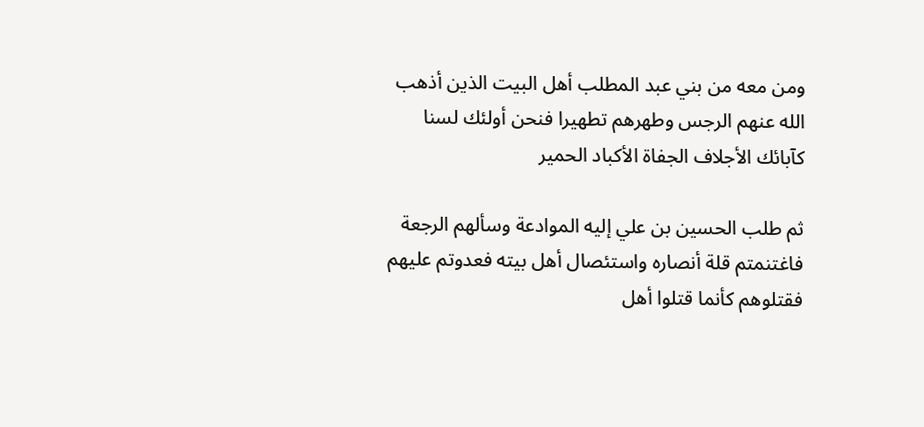ومن معه من بني عبد المطلب أهل البيت الذين أذهب الله عنهم الرجس وطهرهم تطهيرا فنحن أولئك لسنا كآبائك الأجلاف الجفاة الأكباد الحمير

ثم طلب الحسين بن علي إليه الموادعة وسألهم الرجعة فاغتنمتم قلة أنصاره واستئصال أهل بيته فعدوتم عليهم فقتلوهم كأنما قتلوا أهل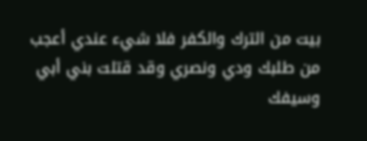بيت من الترك والكفر فلا شيء عندي أعجب من طلبك ودي ونصري وقد قتلت بني أبي وسيفك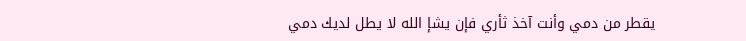يقطر من دمي وأنت آخذ ثأري فإن يشإ الله لا يطل لديك دمي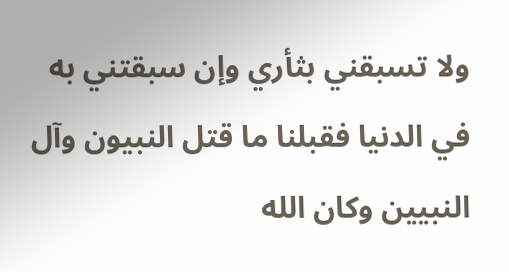ولا تسبقني بثأري وإن سبقتني به في الدنيا فقبلنا ما قتل النبيون وآل النبيين وكان الله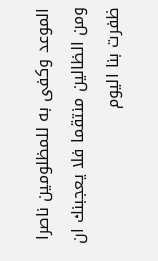الموعد وكفى به للمظلومين ناصرا ومن الظالين منتقما فلا يعجبنك ان ظفرت بنا اليوم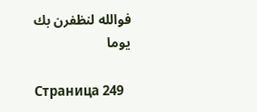فوالله لنظفرن بك يوما

Страница 249